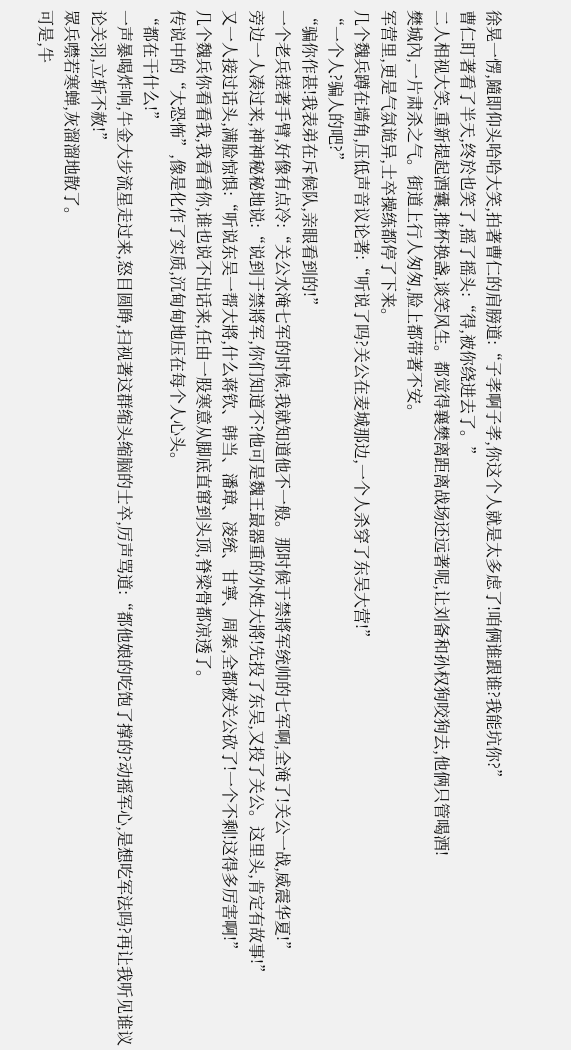徐晃一愣,隨即仰头哈哈大笑,拍著曹仁的肩膀道:“子孝啊子孝,你这个人就是太多虑了!咱俩谁跟谁?我能坑你?”
曹仁盯著看了半天,终於也笑了,摇了摇头:“得,被你绕进去了。”
二人相视大笑,重新提起酒囊,推杯换盏,谈笑风生。都觉得襄樊离距离战场还远著呢,让刘备和孙权狗咬狗去,他俩只管喝酒!
樊城內,一片肃杀之气。街道上行人匆匆,脸上都带著不安。
军营里,更是气氛诡异,士卒操练都停了下来。
几个魏兵蹲在墙角,压低声音议论著:“听说了吗?关公在麦城那边,一个人杀穿了东吴大营!”
“一个人?骗人的吧?”
“骗你作甚!我表弟在斥候队,亲眼看到的!”
一个老兵搓著手臂,好像有点冷:“关公水淹七军的时候,我就知道他不一般。那时候于禁將军统帅的七军啊,全淹了!关公一战,威震华夏!”
旁边一人凑过来,神神秘秘地说:“说到于禁將军,你们知道不?他可是魏王最器重的外姓大將!先投了东吴,又投了关公。这里头,肯定有故事!”
又一人接过话头,满脸惊惧:“听说东吴一帮大將,什么蒋钦、韩当、潘璋、凌统、甘寧、周泰,全都被关公砍了!一个不剩!这得多厉害啊!”
几个魏兵你看看我,我看看你,谁也说不出话来,任由一股寒意从脚底直窜到头顶,脊梁骨都凉透了。
传说中的“大恐怖”,像是化作了实质,沉甸甸地压在每个人心头。
“都在干什么!”
一声暴喝炸响,牛金大步流星走过来,怒目圆睁,扫视著这群缩头缩脑的士卒,厉声骂道:“都他娘的吃饱了撑的?动摇军心,是想吃军法吗?再让我听见谁议论关羽,立斩不赦!”
眾兵噤若寒蝉,灰溜溜地散了。
可是,牛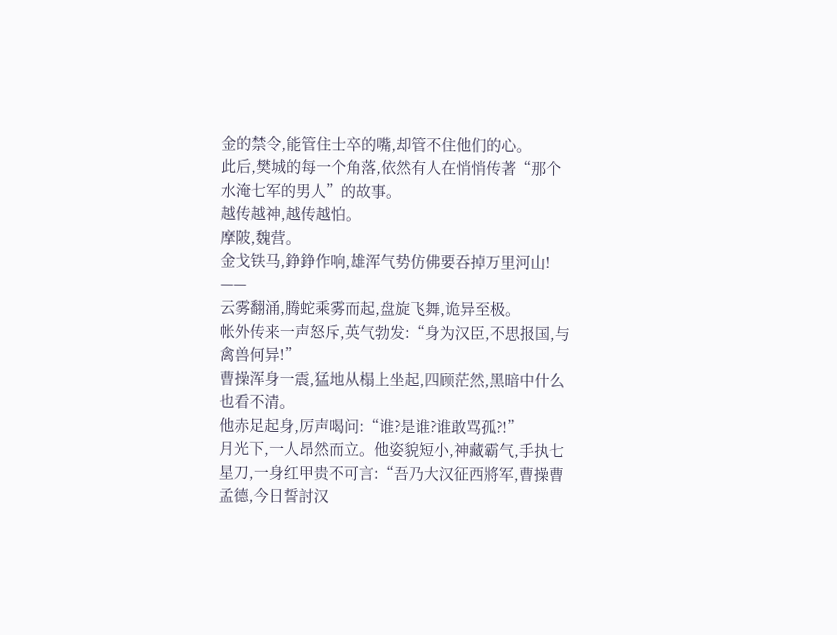金的禁令,能管住士卒的嘴,却管不住他们的心。
此后,樊城的每一个角落,依然有人在悄悄传著“那个水淹七军的男人”的故事。
越传越神,越传越怕。
摩陂,魏营。
金戈铁马,錚錚作响,雄浑气势仿佛要吞掉万里河山!
——
云雾翻涌,腾蛇乘雾而起,盘旋飞舞,诡异至极。
帐外传来一声怒斥,英气勃发:“身为汉臣,不思报国,与禽兽何异!”
曹操浑身一震,猛地从榻上坐起,四顾茫然,黑暗中什么也看不清。
他赤足起身,厉声喝问:“谁?是谁?谁敢骂孤?!”
月光下,一人昂然而立。他姿貌短小,神藏霸气,手执七星刀,一身红甲贵不可言:“吾乃大汉征西將军,曹操曹孟德,今日誓討汉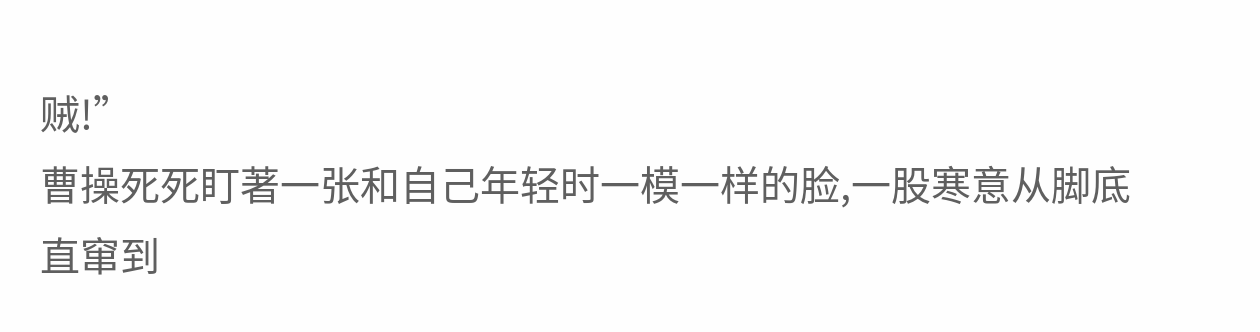贼!”
曹操死死盯著一张和自己年轻时一模一样的脸,一股寒意从脚底直窜到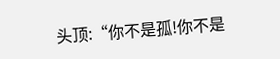头顶:“你不是孤!你不是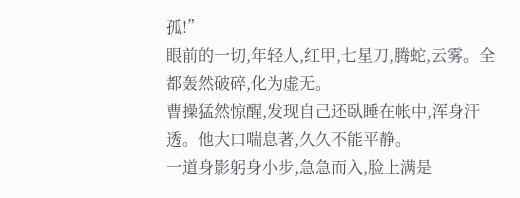孤!”
眼前的一切,年轻人,红甲,七星刀,腾蛇,云雾。全都轰然破碎,化为虚无。
曹操猛然惊醒,发现自己还臥睡在帐中,浑身汗透。他大口喘息著,久久不能平静。
一道身影躬身小步,急急而入,脸上满是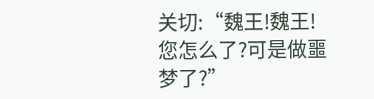关切:“魏王!魏王!您怎么了?可是做噩梦了?”